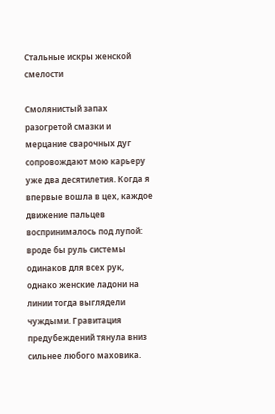Стальные искры женской смелости

Смолянистый запах разогретой смазки и мерцание сварочных дуг сопровождают мою карьеру уже два десятилетия. Когда я впервые вошла в цех, каждое движение пальцев воспринималось под лупой: вроде бы руль системы одинаков для всех рук, однако женские ладони на линии тогда выглядели чуждыми. Гравитация предубеждений тянула вниз сильнее любого маховика.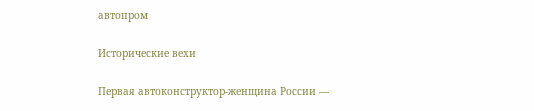автопром

Исторические вехи

Первая автоконструктор-женщина России —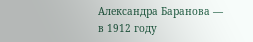Александра Баранова — в 1912 году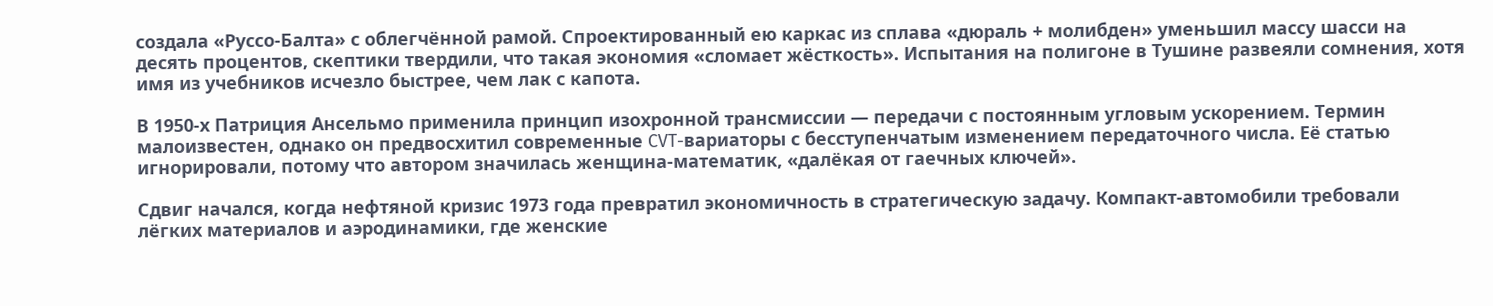создала «Руссо-Балта» с облегчённой рамой. Спроектированный ею каркас из сплава «дюраль + молибден» уменьшил массу шасси на десять процентов, скептики твердили, что такая экономия «сломает жёсткость». Испытания на полигоне в Тушине развеяли сомнения, хотя имя из учебников исчезло быстрее, чем лак с капота.

В 1950-х Патриция Ансельмо применила принцип изохронной трансмиссии — передачи с постоянным угловым ускорением. Термин малоизвестен, однако он предвосхитил современные CVT-вариаторы с бесступенчатым изменением передаточного числа. Её статью игнорировали, потому что автором значилась женщина-математик, «далёкая от гаечных ключей».

Сдвиг начался, когда нефтяной кризис 1973 года превратил экономичность в стратегическую задачу. Компакт-автомобили требовали лёгких материалов и аэродинамики, где женские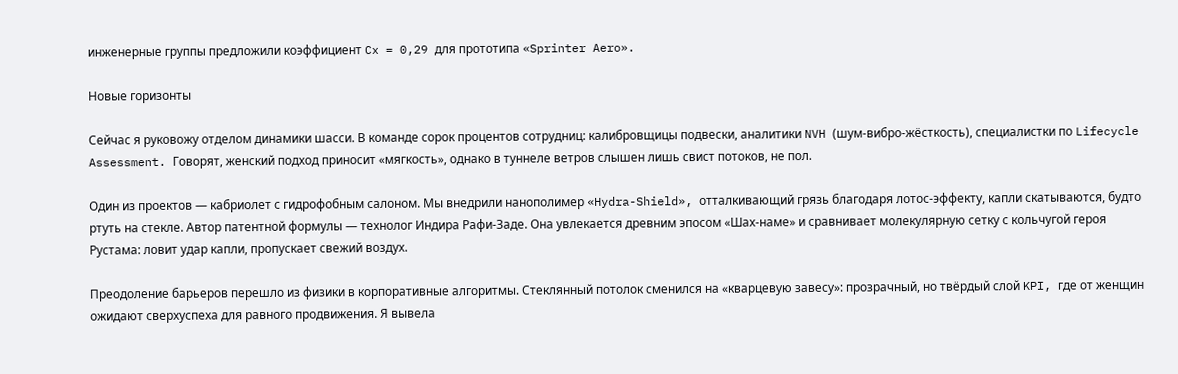инженерные группы предложили коэффициент Cx = 0,29 для прототипа «Sprinter Aero».

Новые горизонты

Сейчас я руковожу отделом динамики шасси. В команде сорок процентов сотрудниц: калибровщицы подвески, аналитики NVH (шум-вибро-жёсткость), специалистки по Lifecycle Assessment. Говорят, женский подход приносит «мягкость», однако в туннеле ветров слышен лишь свист потоков, не пол.

Один из проектов — кабриолет с гидрофобным салоном. Мы внедрили нанополимер «Hydra-Shield», отталкивающий грязь благодаря лотос-эффекту, капли скатываются, будто ртуть на стекле. Автор патентной формулы — технолог Индира Рафи-Заде. Она увлекается древним эпосом «Шах-наме» и сравнивает молекулярную сетку с кольчугой героя Рустама: ловит удар капли, пропускает свежий воздух.

Преодоление барьеров перешло из физики в корпоративные алгоритмы. Стеклянный потолок сменился на «кварцевую завесу»: прозрачный, но твёрдый слой KPI, где от женщин ожидают сверхуспеха для равного продвижения. Я вывела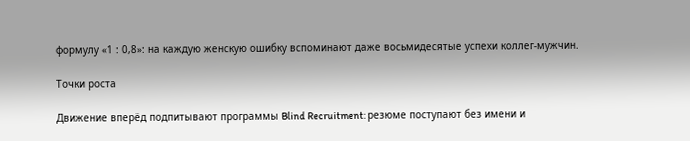формулу «1 : 0,8»: на каждую женскую ошибку вспоминают даже восьмидесятые успехи коллег-мужчин.

Точки роста

Движение вперёд подпитывают программы Blind Recruitment: резюме поступают без имени и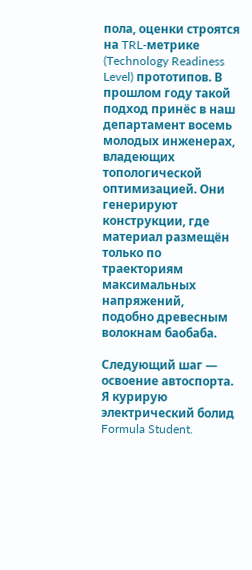пола, оценки строятся на TRL-метрике (Technology Readiness Level) прототипов. В прошлом году такой подход принёс в наш департамент восемь молодых инженерах, владеющих топологической оптимизацией. Они генерируют конструкции, где материал размещён только по траекториям максимальных напряжений, подобно древесным волокнам баобаба.

Следующий шаг — освоение автоспорта. Я курирую электрический болид Formula Student.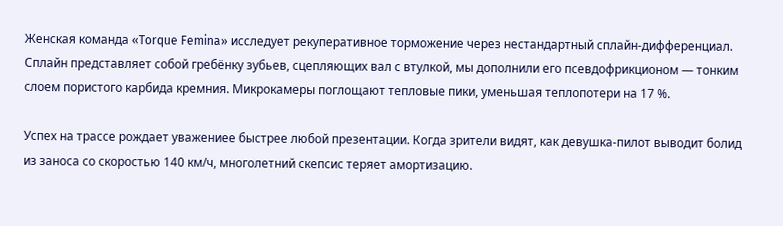Женская команда «Torque Femina» исследует рекуперативное торможение через нестандартный сплайн-дифференциал. Сплайн представляет собой гребёнку зубьев, сцепляющих вал с втулкой, мы дополнили его псевдофрикционом — тонким слоем пористого карбида кремния. Микрокамеры поглощают тепловые пики, уменьшая теплопотери на 17 %.

Успех на трассе рождает уважениее быстрее любой презентации. Когда зрители видят, как девушка-пилот выводит болид из заноса со скоростью 140 км/ч, многолетний скепсис теряет амортизацию.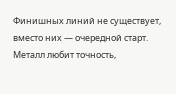Финишных линий не существует, вместо них — очередной старт. Металл любит точность,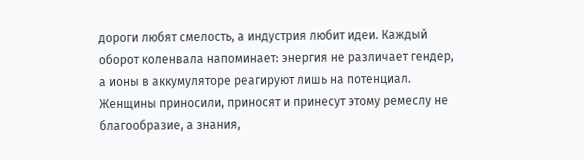дороги любят смелость, а индустрия любит идеи. Каждый оборот коленвала напоминает: энергия не различает гендер, а ионы в аккумуляторе реагируют лишь на потенциал. Женщины приносили, приносят и принесут этому ремеслу не благообразие, а знания,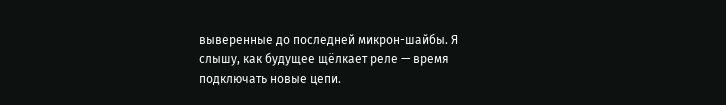выверенные до последней микрон-шайбы. Я слышу, как будущее щёлкает реле — время подключать новые цепи.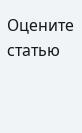Оцените статью